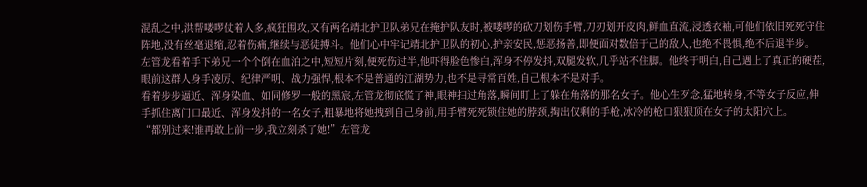混乱之中,洪帮喽啰仗着人多,疯狂围攻,又有两名靖北护卫队弟兄在掩护队友时,被喽啰的砍刀划伤手臂,刀刃划开皮肉,鲜血直流,浸透衣袖,可他们依旧死死守住阵地,没有丝毫退缩,忍着伤痛,继续与恶徒搏斗。他们心中牢记靖北护卫队的初心,护亲安民,惩恶扬善,即便面对数倍于己的敌人,也绝不畏惧,绝不后退半步。
左管龙看着手下弟兄一个个倒在血泊之中,短短片刻,便死伤过半,他吓得脸色惨白,浑身不停发抖,双腿发软,几乎站不住脚。他终于明白,自己遇上了真正的硬茬,眼前这群人身手凌厉、纪律严明、战力强悍,根本不是普通的江湖势力,也不是寻常百姓,自己根本不是对手。
看着步步逼近、浑身染血、如同修罗一般的黑宸,左管龙彻底慌了神,眼神扫过角落,瞬间盯上了躲在角落的那名女子。他心生歹念,猛地转身,不等女子反应,伸手抓住离门口最近、浑身发抖的一名女子,粗暴地将她拽到自己身前,用手臂死死锁住她的脖颈,掏出仅剩的手枪,冰冷的枪口狠狠顶在女子的太阳穴上。
“都别过来!谁再敢上前一步,我立刻杀了她!”左管龙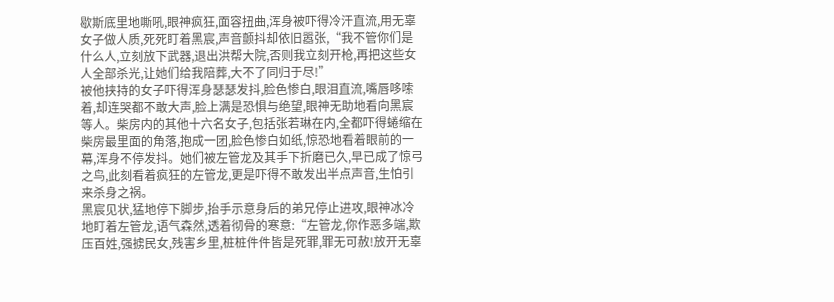歇斯底里地嘶吼,眼神疯狂,面容扭曲,浑身被吓得冷汗直流,用无辜女子做人质,死死盯着黑宸,声音颤抖却依旧嚣张,“我不管你们是什么人,立刻放下武器,退出洪帮大院,否则我立刻开枪,再把这些女人全部杀光,让她们给我陪葬,大不了同归于尽!”
被他挟持的女子吓得浑身瑟瑟发抖,脸色惨白,眼泪直流,嘴唇哆嗦着,却连哭都不敢大声,脸上满是恐惧与绝望,眼神无助地看向黑宸等人。柴房内的其他十六名女子,包括张若琳在内,全都吓得蜷缩在柴房最里面的角落,抱成一团,脸色惨白如纸,惊恐地看着眼前的一幕,浑身不停发抖。她们被左管龙及其手下折磨已久,早已成了惊弓之鸟,此刻看着疯狂的左管龙,更是吓得不敢发出半点声音,生怕引来杀身之祸。
黑宸见状,猛地停下脚步,抬手示意身后的弟兄停止进攻,眼神冰冷地盯着左管龙,语气森然,透着彻骨的寒意:“左管龙,你作恶多端,欺压百姓,强掳民女,残害乡里,桩桩件件皆是死罪,罪无可赦!放开无辜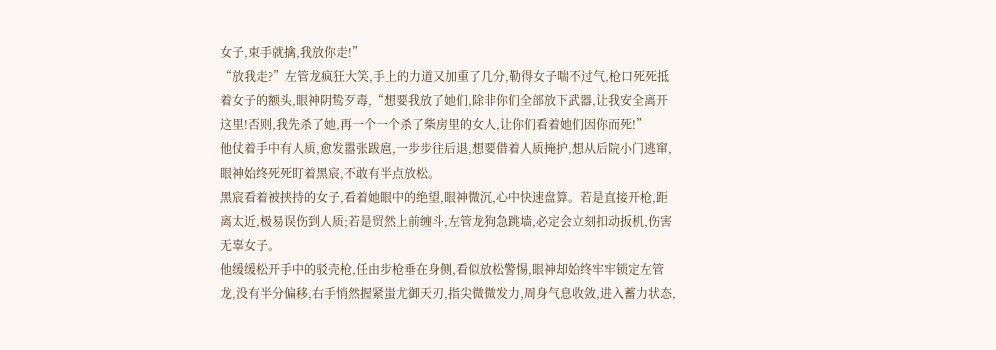女子,束手就擒,我放你走!”
“放我走?”左管龙疯狂大笑,手上的力道又加重了几分,勒得女子喘不过气,枪口死死抵着女子的额头,眼神阴鸷歹毒,“想要我放了她们,除非你们全部放下武器,让我安全离开这里!否则,我先杀了她,再一个一个杀了柴房里的女人,让你们看着她们因你而死!”
他仗着手中有人质,愈发嚣张跋扈,一步步往后退,想要借着人质掩护,想从后院小门逃窜,眼神始终死死盯着黑宸,不敢有半点放松。
黑宸看着被挟持的女子,看着她眼中的绝望,眼神微沉,心中快速盘算。若是直接开枪,距离太近,极易误伤到人质;若是贸然上前缠斗,左管龙狗急跳墙,必定会立刻扣动扳机,伤害无辜女子。
他缓缓松开手中的驳壳枪,任由步枪垂在身侧,看似放松警惕,眼神却始终牢牢锁定左管龙,没有半分偏移,右手悄然握紧蚩尤御天刃,指尖微微发力,周身气息收敛,进入蓄力状态,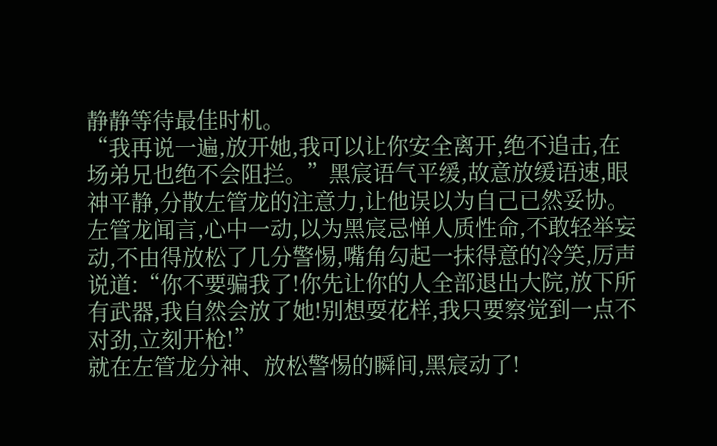静静等待最佳时机。
“我再说一遍,放开她,我可以让你安全离开,绝不追击,在场弟兄也绝不会阻拦。”黑宸语气平缓,故意放缓语速,眼神平静,分散左管龙的注意力,让他误以为自己已然妥协。
左管龙闻言,心中一动,以为黑宸忌惮人质性命,不敢轻举妄动,不由得放松了几分警惕,嘴角勾起一抹得意的冷笑,厉声说道:“你不要骗我了!你先让你的人全部退出大院,放下所有武器,我自然会放了她!别想耍花样,我只要察觉到一点不对劲,立刻开枪!”
就在左管龙分神、放松警惕的瞬间,黑宸动了!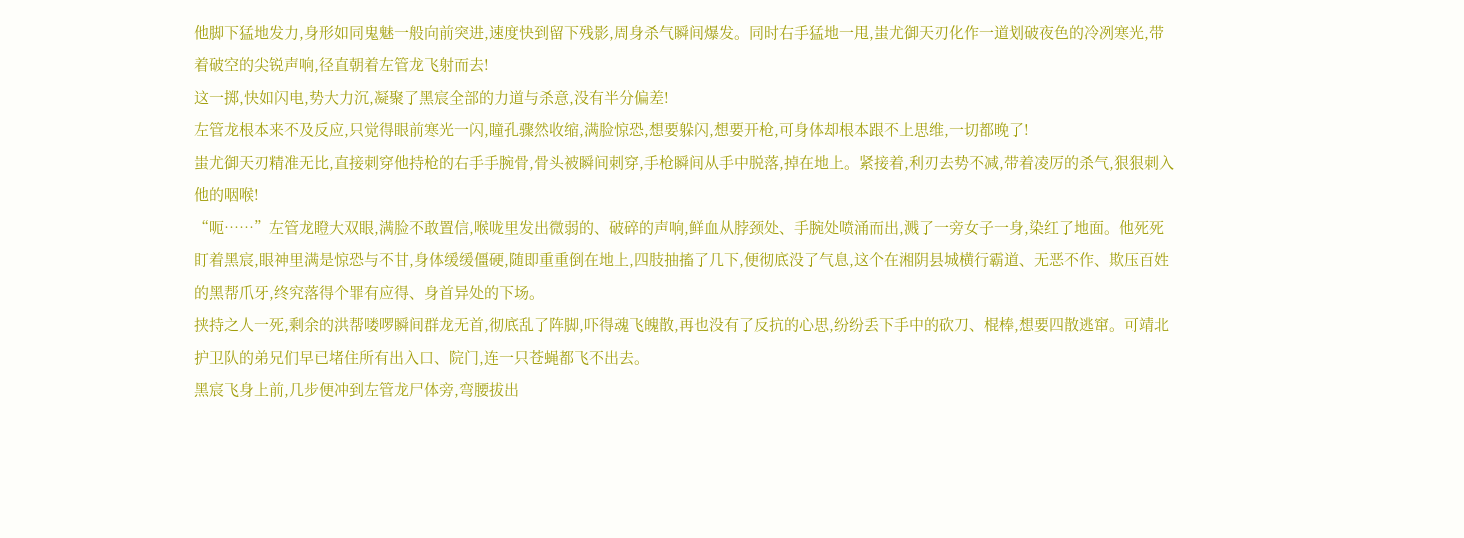他脚下猛地发力,身形如同鬼魅一般向前突进,速度快到留下残影,周身杀气瞬间爆发。同时右手猛地一甩,蚩尤御天刃化作一道划破夜色的冷冽寒光,带着破空的尖锐声响,径直朝着左管龙飞射而去!
这一掷,快如闪电,势大力沉,凝聚了黑宸全部的力道与杀意,没有半分偏差!
左管龙根本来不及反应,只觉得眼前寒光一闪,瞳孔骤然收缩,满脸惊恐,想要躲闪,想要开枪,可身体却根本跟不上思维,一切都晚了!
蚩尤御天刃精准无比,直接刺穿他持枪的右手手腕骨,骨头被瞬间刺穿,手枪瞬间从手中脱落,掉在地上。紧接着,利刃去势不减,带着凌厉的杀气,狠狠刺入他的咽喉!
“呃……”左管龙瞪大双眼,满脸不敢置信,喉咙里发出微弱的、破碎的声响,鲜血从脖颈处、手腕处喷涌而出,溅了一旁女子一身,染红了地面。他死死盯着黑宸,眼神里满是惊恐与不甘,身体缓缓僵硬,随即重重倒在地上,四肢抽搐了几下,便彻底没了气息,这个在湘阴县城横行霸道、无恶不作、欺压百姓的黑帮爪牙,终究落得个罪有应得、身首异处的下场。
挟持之人一死,剩余的洪帮喽啰瞬间群龙无首,彻底乱了阵脚,吓得魂飞魄散,再也没有了反抗的心思,纷纷丢下手中的砍刀、棍棒,想要四散逃窜。可靖北护卫队的弟兄们早已堵住所有出入口、院门,连一只苍蝇都飞不出去。
黑宸飞身上前,几步便冲到左管龙尸体旁,弯腰拔出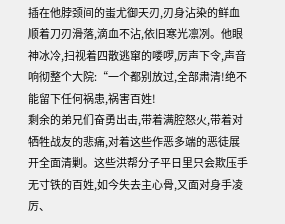插在他脖颈间的蚩尤御天刃,刃身沾染的鲜血顺着刀刃滑落,滴血不沾,依旧寒光凛冽。他眼神冰冷,扫视着四散逃窜的喽啰,厉声下令,声音响彻整个大院:“一个都别放过,全部肃清!绝不能留下任何祸患,祸害百姓!
剩余的弟兄们奋勇出击,带着满腔怒火,带着对牺牲战友的悲痛,对着这些作恶多端的恶徒展开全面清剿。这些洪帮分子平日里只会欺压手无寸铁的百姓,如今失去主心骨,又面对身手凌厉、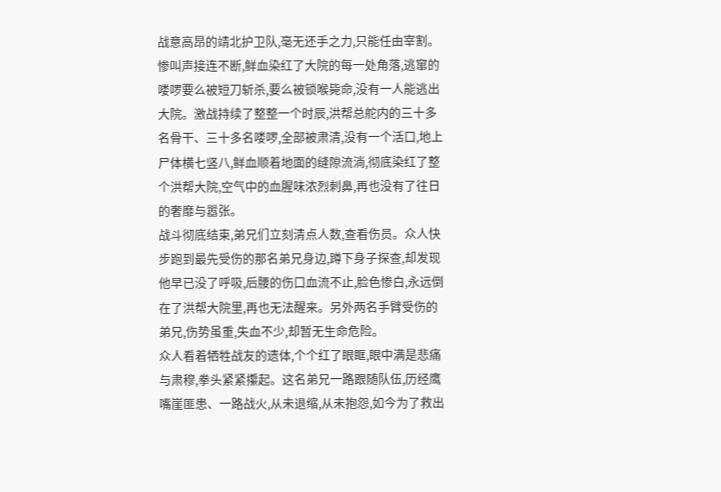战意高昂的靖北护卫队,毫无还手之力,只能任由宰割。
惨叫声接连不断,鲜血染红了大院的每一处角落,逃窜的喽啰要么被短刀斩杀,要么被锁喉毙命,没有一人能逃出大院。激战持续了整整一个时辰,洪帮总舵内的三十多名骨干、三十多名喽啰,全部被肃清,没有一个活口,地上尸体横七竖八,鲜血顺着地面的缝隙流淌,彻底染红了整个洪帮大院,空气中的血腥味浓烈刺鼻,再也没有了往日的奢靡与嚣张。
战斗彻底结束,弟兄们立刻清点人数,查看伤员。众人快步跑到最先受伤的那名弟兄身边,蹲下身子探查,却发现他早已没了呼吸,后腰的伤口血流不止,脸色惨白,永远倒在了洪帮大院里,再也无法醒来。另外两名手臂受伤的弟兄,伤势虽重,失血不少,却暂无生命危险。
众人看着牺牲战友的遗体,个个红了眼眶,眼中满是悲痛与肃穆,拳头紧紧攥起。这名弟兄一路跟随队伍,历经鹰嘴崖匪患、一路战火,从未退缩,从未抱怨,如今为了救出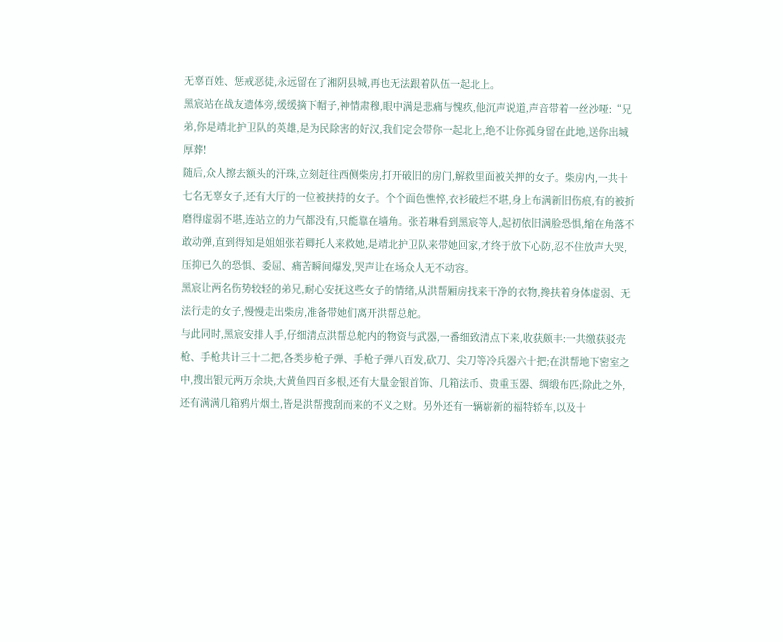无辜百姓、惩戒恶徒,永远留在了湘阴县城,再也无法跟着队伍一起北上。
黑宸站在战友遗体旁,缓缓摘下帽子,神情肃穆,眼中满是悲痛与愧疚,他沉声说道,声音带着一丝沙哑:“兄弟,你是靖北护卫队的英雄,是为民除害的好汉,我们定会带你一起北上,绝不让你孤身留在此地,送你出城厚葬!
随后,众人擦去额头的汗珠,立刻赶往西侧柴房,打开破旧的房门,解救里面被关押的女子。柴房内,一共十七名无辜女子,还有大厅的一位被挟持的女子。个个面色憔悴,衣衫破烂不堪,身上布满新旧伤痕,有的被折磨得虚弱不堪,连站立的力气都没有,只能靠在墙角。张若琳看到黑宸等人,起初依旧满脸恐惧,缩在角落不敢动弹,直到得知是姐姐张若卿托人来救她,是靖北护卫队来带她回家,才终于放下心防,忍不住放声大哭,压抑已久的恐惧、委屈、痛苦瞬间爆发,哭声让在场众人无不动容。
黑宸让两名伤势较轻的弟兄,耐心安抚这些女子的情绪,从洪帮厢房找来干净的衣物,搀扶着身体虚弱、无法行走的女子,慢慢走出柴房,准备带她们离开洪帮总舵。
与此同时,黑宸安排人手,仔细清点洪帮总舵内的物资与武器,一番细致清点下来,收获颇丰:一共缴获驳壳枪、手枪共计三十二把,各类步枪子弹、手枪子弹八百发,砍刀、尖刀等冷兵器六十把;在洪帮地下密室之中,搜出银元两万余块,大黄鱼四百多根,还有大量金银首饰、几箱法币、贵重玉器、绸缎布匹;除此之外,还有满满几箱鸦片烟土,皆是洪帮搜刮而来的不义之财。另外还有一辆崭新的福特轿车,以及十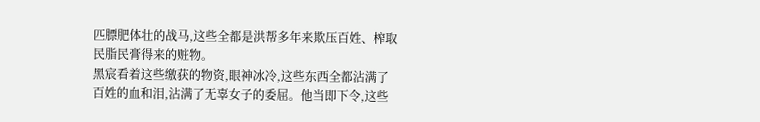匹膘肥体壮的战马,这些全都是洪帮多年来欺压百姓、榨取民脂民膏得来的赃物。
黑宸看着这些缴获的物资,眼神冰冷,这些东西全都沾满了百姓的血和泪,沾满了无辜女子的委屈。他当即下令,这些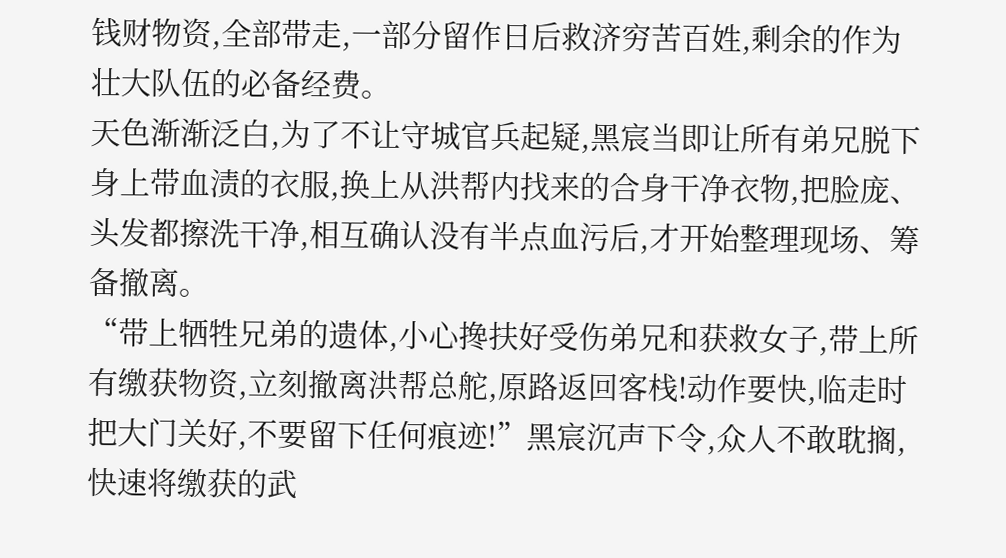钱财物资,全部带走,一部分留作日后救济穷苦百姓,剩余的作为壮大队伍的必备经费。
天色渐渐泛白,为了不让守城官兵起疑,黑宸当即让所有弟兄脱下身上带血渍的衣服,换上从洪帮内找来的合身干净衣物,把脸庞、头发都擦洗干净,相互确认没有半点血污后,才开始整理现场、筹备撤离。
“带上牺牲兄弟的遗体,小心搀扶好受伤弟兄和获救女子,带上所有缴获物资,立刻撤离洪帮总舵,原路返回客栈!动作要快,临走时把大门关好,不要留下任何痕迹!”黑宸沉声下令,众人不敢耽搁,快速将缴获的武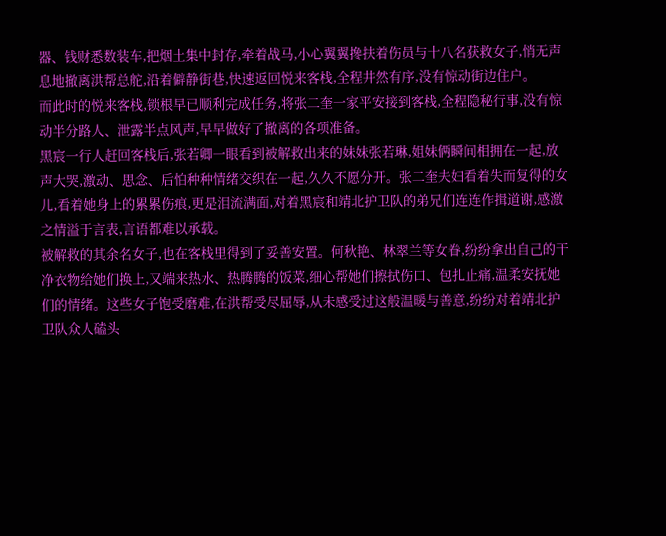器、钱财悉数装车,把烟土集中封存,牵着战马,小心翼翼搀扶着伤员与十八名获救女子,悄无声息地撤离洪帮总舵,沿着僻静街巷,快速返回悦来客栈,全程井然有序,没有惊动街边住户。
而此时的悦来客栈,锁根早已顺利完成任务,将张二奎一家平安接到客栈,全程隐秘行事,没有惊动半分路人、泄露半点风声,早早做好了撤离的各项准备。
黑宸一行人赶回客栈后,张若卿一眼看到被解救出来的妹妹张若琳,姐妹俩瞬间相拥在一起,放声大哭,激动、思念、后怕种种情绪交织在一起,久久不愿分开。张二奎夫妇看着失而复得的女儿,看着她身上的累累伤痕,更是泪流满面,对着黑宸和靖北护卫队的弟兄们连连作揖道谢,感激之情溢于言表,言语都难以承载。
被解救的其余名女子,也在客栈里得到了妥善安置。何秋艳、林翠兰等女眷,纷纷拿出自己的干净衣物给她们换上,又端来热水、热腾腾的饭菜,细心帮她们擦拭伤口、包扎止痛,温柔安抚她们的情绪。这些女子饱受磨难,在洪帮受尽屈辱,从未感受过这般温暖与善意,纷纷对着靖北护卫队众人磕头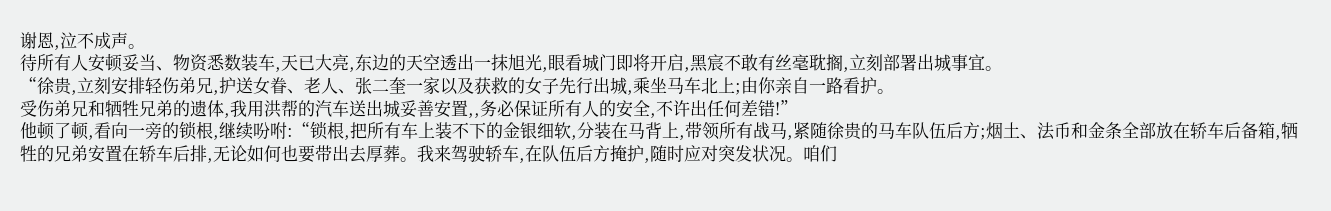谢恩,泣不成声。
待所有人安顿妥当、物资悉数装车,天已大亮,东边的天空透出一抹旭光,眼看城门即将开启,黑宸不敢有丝毫耽搁,立刻部署出城事宜。
“徐贵,立刻安排轻伤弟兄,护送女眷、老人、张二奎一家以及获救的女子先行出城,乘坐马车北上;由你亲自一路看护。
受伤弟兄和牺牲兄弟的遗体,我用洪帮的汽车送出城妥善安置,,务必保证所有人的安全,不许出任何差错!”
他顿了顿,看向一旁的锁根,继续吩咐:“锁根,把所有车上装不下的金银细软,分装在马背上,带领所有战马,紧随徐贵的马车队伍后方;烟土、法币和金条全部放在轿车后备箱,牺牲的兄弟安置在轿车后排,无论如何也要带出去厚葬。我来驾驶轿车,在队伍后方掩护,随时应对突发状况。咱们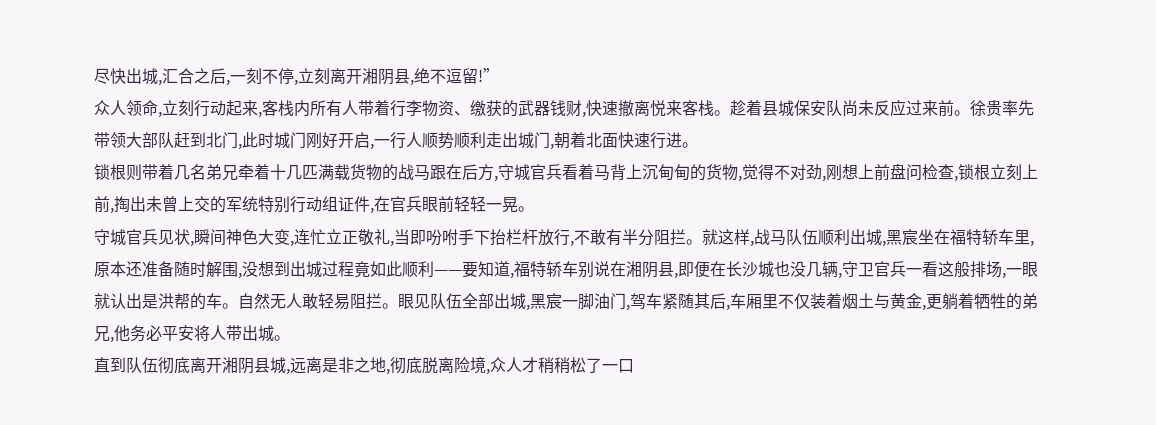尽快出城,汇合之后,一刻不停,立刻离开湘阴县,绝不逗留!”
众人领命,立刻行动起来,客栈内所有人带着行李物资、缴获的武器钱财,快速撤离悦来客栈。趁着县城保安队尚未反应过来前。徐贵率先带领大部队赶到北门,此时城门刚好开启,一行人顺势顺利走出城门,朝着北面快速行进。
锁根则带着几名弟兄牵着十几匹满载货物的战马跟在后方,守城官兵看着马背上沉甸甸的货物,觉得不对劲,刚想上前盘问检查,锁根立刻上前,掏出未曾上交的军统特别行动组证件,在官兵眼前轻轻一晃。
守城官兵见状,瞬间神色大变,连忙立正敬礼,当即吩咐手下抬栏杆放行,不敢有半分阻拦。就这样,战马队伍顺利出城,黑宸坐在福特轿车里,原本还准备随时解围,没想到出城过程竟如此顺利——要知道,福特轿车别说在湘阴县,即便在长沙城也没几辆,守卫官兵一看这般排场,一眼就认出是洪帮的车。自然无人敢轻易阻拦。眼见队伍全部出城,黑宸一脚油门,驾车紧随其后,车厢里不仅装着烟土与黄金,更躺着牺牲的弟兄,他务必平安将人带出城。
直到队伍彻底离开湘阴县城,远离是非之地,彻底脱离险境,众人才稍稍松了一口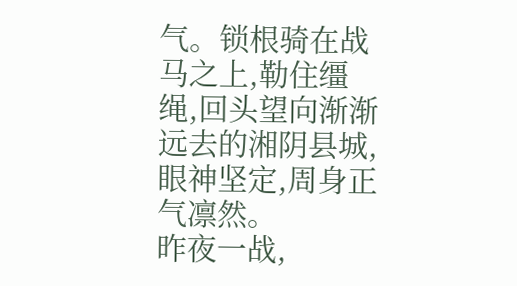气。锁根骑在战马之上,勒住缰绳,回头望向渐渐远去的湘阴县城,眼神坚定,周身正气凛然。
昨夜一战,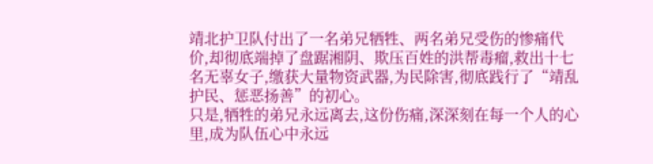靖北护卫队付出了一名弟兄牺牲、两名弟兄受伤的惨痛代价,却彻底端掉了盘踞湘阴、欺压百姓的洪帮毒瘤,救出十七名无辜女子,缴获大量物资武器,为民除害,彻底践行了“靖乱护民、惩恶扬善”的初心。
只是,牺牲的弟兄永远离去,这份伤痛,深深刻在每一个人的心里,成为队伍心中永远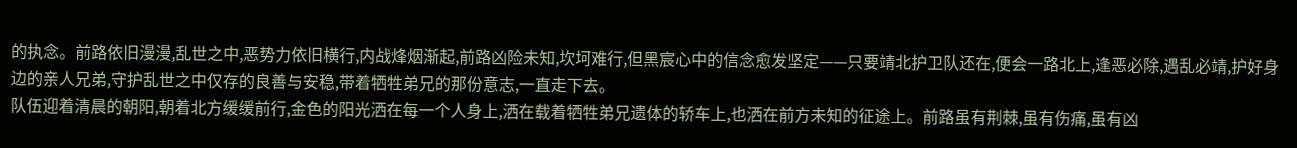的执念。前路依旧漫漫,乱世之中,恶势力依旧横行,内战烽烟渐起,前路凶险未知,坎坷难行,但黑宸心中的信念愈发坚定——只要靖北护卫队还在,便会一路北上,逢恶必除,遇乱必靖,护好身边的亲人兄弟,守护乱世之中仅存的良善与安稳,带着牺牲弟兄的那份意志,一直走下去。
队伍迎着清晨的朝阳,朝着北方缓缓前行,金色的阳光洒在每一个人身上,洒在载着牺牲弟兄遗体的轿车上,也洒在前方未知的征途上。前路虽有荆棘,虽有伤痛,虽有凶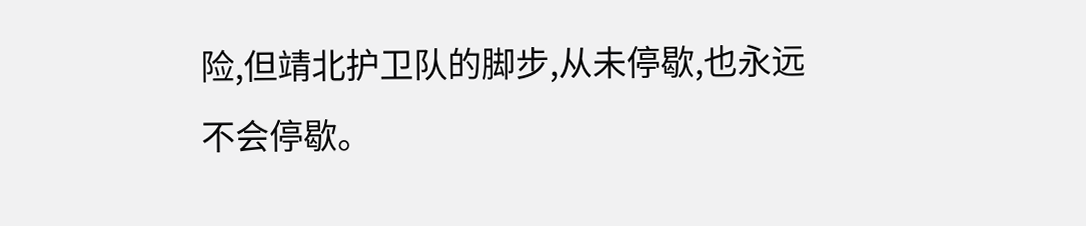险,但靖北护卫队的脚步,从未停歇,也永远不会停歇。